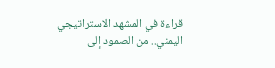قراءة في المشهد الاستراتيجي اليمني.. من الصمود إلى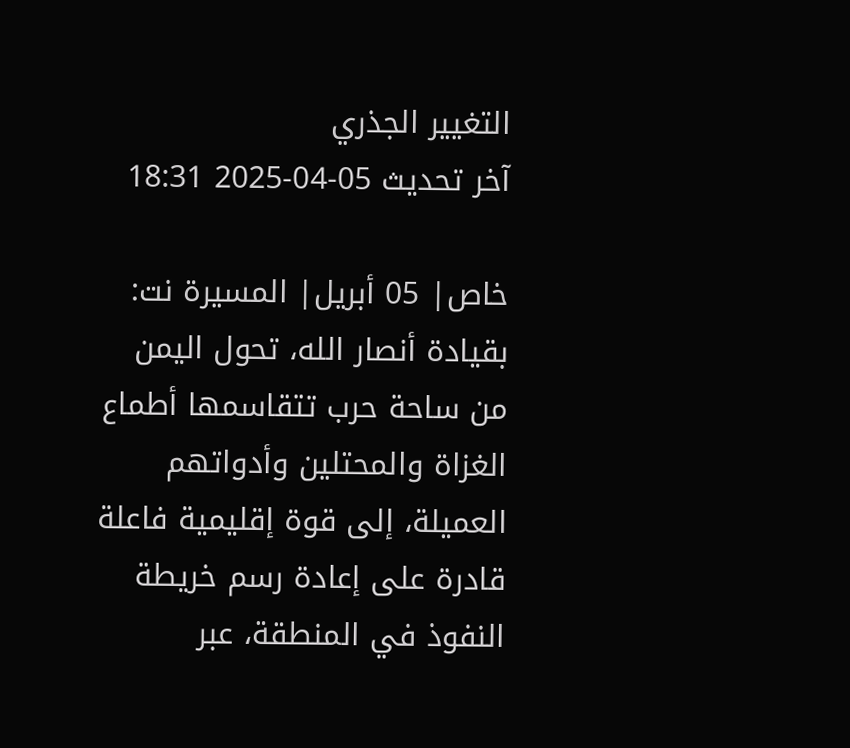التغيير الجذري
آخر تحديث 05-04-2025 18:31

خاص| 05 أبريل| المسيرة نت: بقيادة أنصار الله، تحول اليمن من ساحة حرب تتقاسمها أطماع الغزاة والمحتلين وأدواتهم العميلة، إلى قوة إقليمية فاعلة قادرة على إعادة رسم خريطة النفوذ في المنطقة، عبر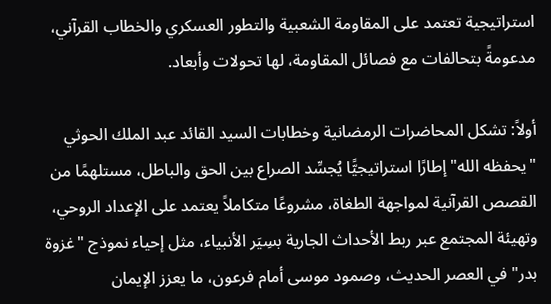استراتيجية تعتمد على المقاومة الشعبية والتطور العسكري والخطاب القرآني، مدعومةً بتحالفات مع فصائل المقاومة، لها تحولات وأبعاد.

أولاً: تشكل المحاضرات الرمضانية وخطابات السيد القائد عبد الملك الحوثي "يحفظه الله" إطارًا استراتيجيًّا يُجسِّد الصراع بين الحق والباطل، مستلهمًا من القصص القرآنية لمواجهة الطغاة، مشروعًا متكاملاً يعتمد على الإعداد الروحي، وتهيئة المجتمع عبر ربط الأحداث الجارية بسِيَر الأنبياء، مثل إحياء نموذج "غزوة بدر" في العصر الحديث، وصمود موسى أمام فرعون، ما يعزز الإيمان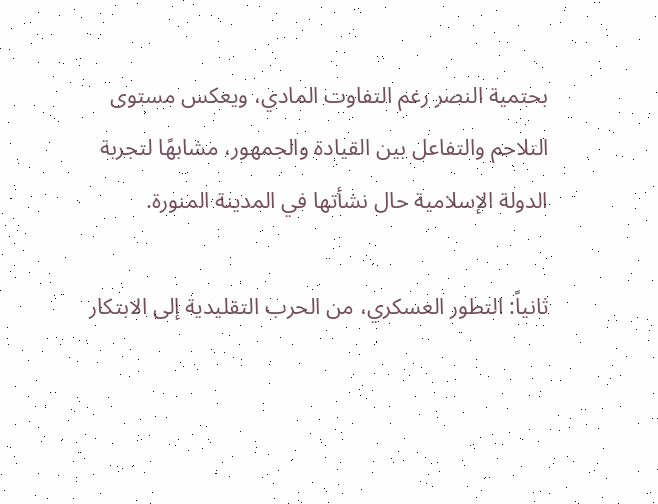بحتمية النصر رغم التفاوت المادي، ويعكس مستوى التلاحم والتفاعل بين القيادة والجمهور، مشابهًا لتجربة الدولة الإسلامية حال نشأتها في المدينة المنورة.

ثانياً: التطور العسكري، من الحرب التقليدية إلى الابتكار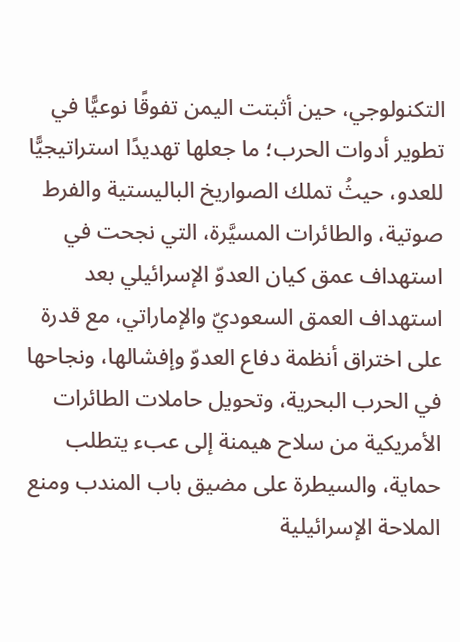التكنولوجي، حين أثبتت اليمن تفوقًا نوعيًّا في تطوير أدوات الحرب؛ ما جعلها تهديدًا استراتيجيًّا للعدو، حيثُ تملك الصواريخ الباليستية والفرط صوتية، والطائرات المسيَّرة، التي نجحت في استهداف عمق كيان العدوّ الإسرائيلي بعد استهداف العمق السعوديّ والإماراتي، مع قدرة على اختراق أنظمة دفاع العدوّ وإفشالها، ونجاحها في الحرب البحرية، وتحويل حاملات الطائرات الأمريكية من سلاح هيمنة إلى عبء يتطلب حماية، والسيطرة على مضيق باب المندب ومنع الملاحة الإسرائيلية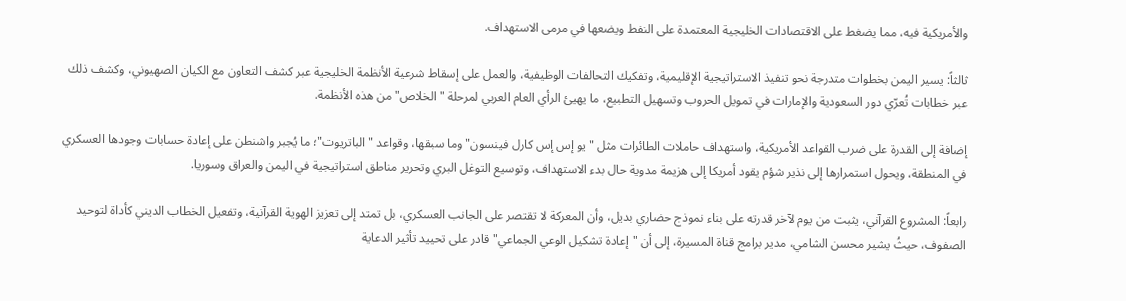والأمريكية فيه، مما يضغط على الاقتصادات الخليجية المعتمدة على النفط ويضعها في مرمى الاستهداف.

ثالثاً: يسير اليمن بخطوات متدرجة نحو تنفيذ الاستراتيجية الإقليمية، وتفكيك التحالفات الوظيفية، والعمل على إسقاط شرعية الأنظمة الخليجية عبر كشف التعاون مع الكيان الصهيوني، وكشف ذلك عبر خطابات تُعرّي دور السعودية والإمارات في تمويل الحروب وتسهيل التطبيع، ما يهيئ الرأي العام العربي لمرحلة "الخلاص" من هذه الأنظمة.

إضافة إلى القدرة على ضرب القواعد الأمريكية، واستهداف حاملات الطائرات مثل "يو إس إس كارل فينسون" وما سبقها، وقواعد "الباتريوت"؛ ما يُجبر واشنطن على إعادة حسابات وجودها العسكري في المنطقة، ويحول استمرارها إلى نذير شؤم يقود أمريكا إلى هزيمة مدوية حال بدء الاستهداف، وتوسيع التوغل البري وتحرير مناطق استراتيجية في اليمن والعراق وسوريا.

رابعاً: المشروع القرآني، يثبت من يوم لآخر قدرته على بناء نموذج حضاري بديل، وأن المعركة لا تقتصر على الجانب العسكري، بل تمتد إلى تعزيز الهوية القرآنية، وتفعيل الخطاب الديني كأداة لتوحيد الصفوف، حيثُ يشير محسن الشامي، مدير برامج قناة المسيرة، إلى أن "إعادة تشكيل الوعي الجماعي" قادر على تحييد تأثير الدعاية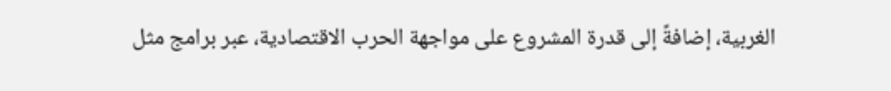الغربية، إضافةً إلى قدرة المشروع على مواجهة الحرب الاقتصادية، عبر برامج مثل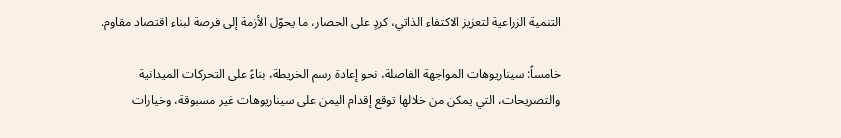التنمية الزراعية لتعزيز الاكتفاء الذاتي، كردٍ على الحصار، ما يحوّل الأزمة إلى فرصة لبناء اقتصاد مقاوم.

خامساً: سيناريوهات المواجهة الفاصلة، نحو إعادة رسم الخريطة، بناءً على التحركات الميدانية والتصريحات، التي يمكن من خلالها توقع إقدام اليمن على سيناريوهات غير مسبوقة، وخيارات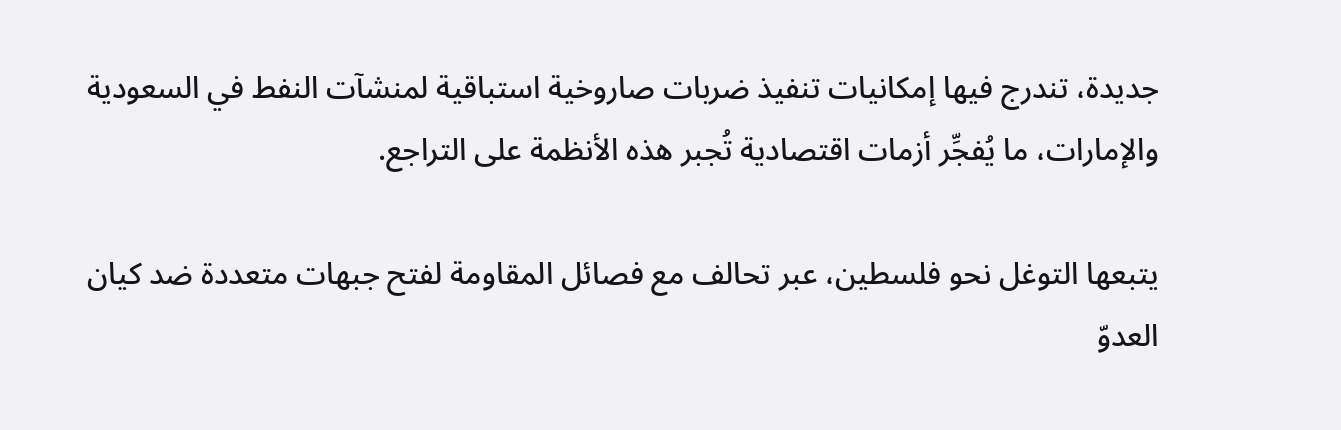جديدة، تندرج فيها إمكانيات تنفيذ ضربات صاروخية استباقية لمنشآت النفط في السعودية والإمارات، ما يُفجِّر أزمات اقتصادية تُجبر هذه الأنظمة على التراجع.

يتبعها التوغل نحو فلسطين، عبر تحالف مع فصائل المقاومة لفتح جبهات متعددة ضد كيان العدوّ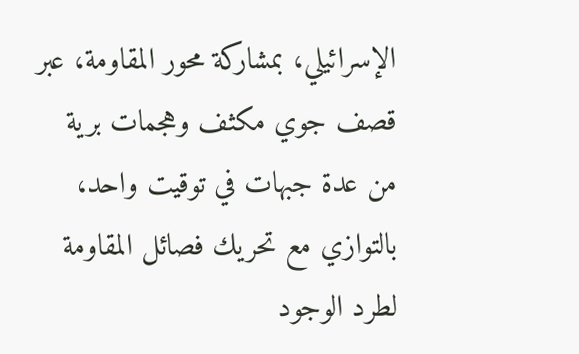الإسرائيلي، بمشاركة محور المقاومة، عبر قصف جوي مكثف وهجمات برية من عدة جبهات في توقيت واحد، بالتوازي مع تحريك فصائل المقاومة لطرد الوجود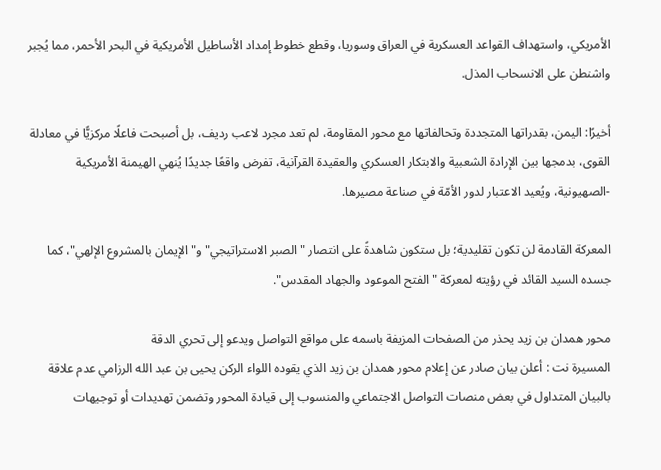الأمريكي، واستهداف القواعد العسكرية في العراق وسوريا، وقطع خطوط إمداد الأساطيل الأمريكية في البحر الأحمر، مما يُجبر واشنطن على الانسحاب المذل.

أخيرًا: اليمن، بقدراتها المتجددة وتحالفاتها مع محور المقاومة، لم تعد مجرد لاعب رديف، بل أصبحت فاعلًا مركزيًّا في معادلة القوى، بدمجها بين الإرادة الشعبية والابتكار العسكري والعقيدة القرآنية، تفرض واقعًا جديدًا يُنهي الهيمنة الأمريكية -الصهيونية، ويُعيد الاعتبار لدور الأمّة في صناعة مصيرها.

المعركة القادمة لن تكون تقليدية؛ بل ستكون شاهدةً على انتصار "الصبر الاستراتيجي" و"الإيمان بالمشروع الإلهي"، كما جسده السيد القائد في رؤيته لمعركة "الفتح الموعود والجهاد المقدس".

محور همدان بن زيد يحذر من الصفحات المزيفة باسمه على مواقع التواصل ويدعو إلى تحري الدقة
المسيرة نت : أعلن بيان صادر عن إعلام محور همدان بن زيد الذي يقوده اللواء الركن يحيى بن عبد الله الرزامي عدم علاقة بالبيان المتداول في بعض منصات التواصل الاجتماعي والمنسوب إلى قيادة المحور وتضمن تهديدات أو توجيهات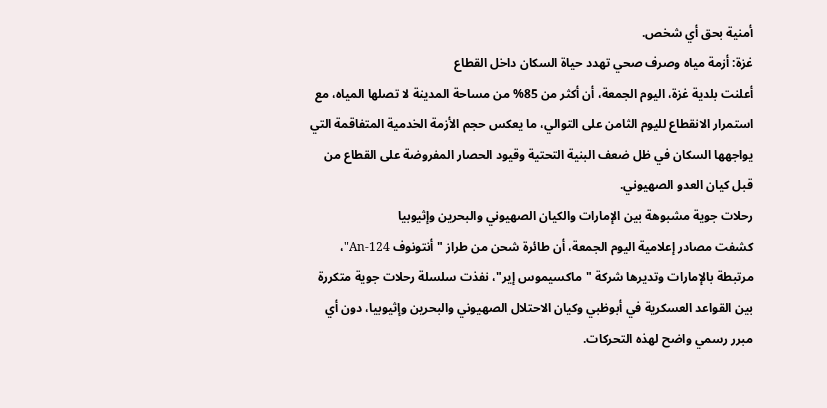أمنية بحق أي شخص.
غزة: أزمة مياه وصرف صحي تهدد حياة السكان داخل القطاع
أعلنت بلدية غزة، اليوم الجمعة، أن أكثر من 85% من مساحة المدينة لا تصلها المياه، مع استمرار الانقطاع لليوم الثامن على التوالي، ما يعكس حجم الأزمة الخدمية المتفاقمة التي يواجهها السكان في ظل ضعف البنية التحتية وقيود الحصار المفروضة على القطاع من قبل كيان العدو الصهيوني.
رحلات جوية مشبوهة بين الإمارات والكيان الصهيوني والبحرين وإثيوبيا
كشفت مصادر إعلامية اليوم الجمعة، أن طائرة شحن من طراز "أنتونوف An-124"، مرتبطة بالإمارات وتديرها شركة "ماكسيموس إير"، نفذت سلسلة رحلات جوية متكررة بين القواعد العسكرية في أبوظبي وكيان الاحتلال الصهيوني والبحرين وإثيوبيا، دون أي مبرر رسمي واضح لهذه التحركات.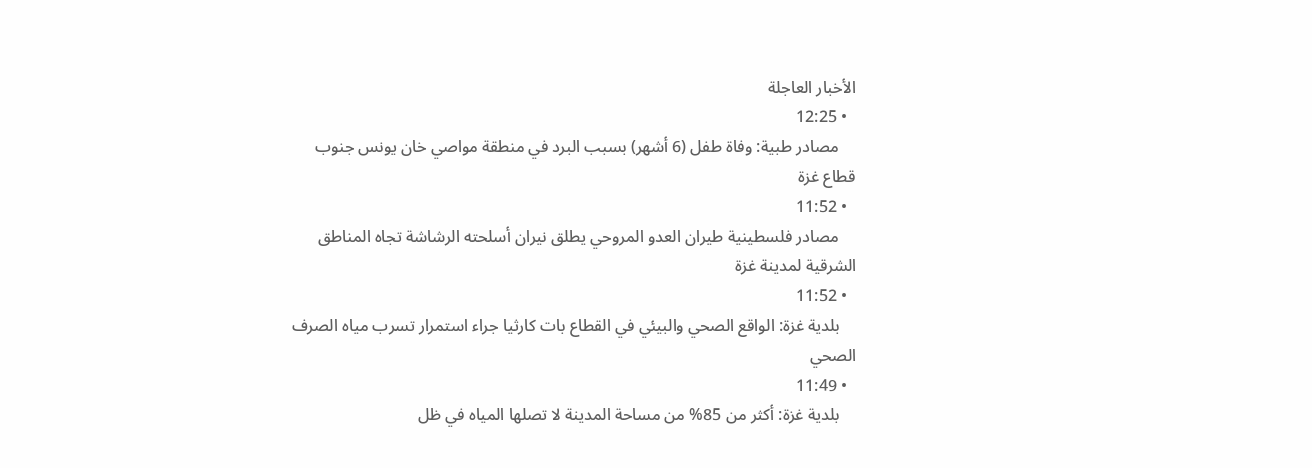الأخبار العاجلة
  • 12:25
    مصادر طبية: وفاة طفل (6 أشهر) بسبب البرد في منطقة مواصي خان يونس جنوب قطاع غزة
  • 11:52
    مصادر فلسطينية طيران العدو المروحي يطلق نيران أسلحته الرشاشة تجاه المناطق الشرقية لمدينة غزة
  • 11:52
    بلدية غزة: الواقع الصحي والبيئي في القطاع بات كارثيا جراء استمرار تسرب مياه الصرف الصحي
  • 11:49
    بلدية غزة: أكثر من 85% من مساحة المدينة لا تصلها المياه في ظل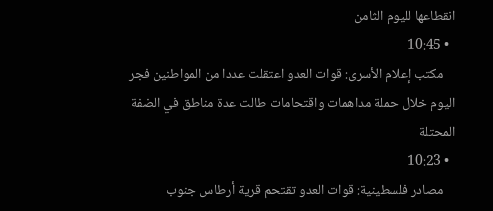انقطاعها لليوم الثامن
  • 10:45
    مكتب إعلام الأسرى: قوات العدو اعتقلت عددا من المواطنين فجر اليوم خلال حملة مداهمات واقتحامات طالت عدة مناطق في الضفة المحتلة
  • 10:23
    مصادر فلسطينية: قوات العدو تقتحم قرية أرطاس جنوب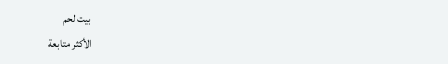بيت لحم
الأكثر متابعة